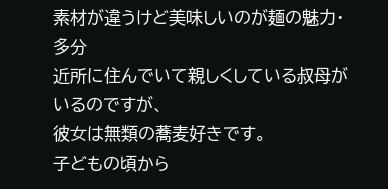素材が違うけど美味しいのが麺の魅力・多分
近所に住んでいて親しくしている叔母がいるのですが、
彼女は無類の蕎麦好きです。
子どもの頃から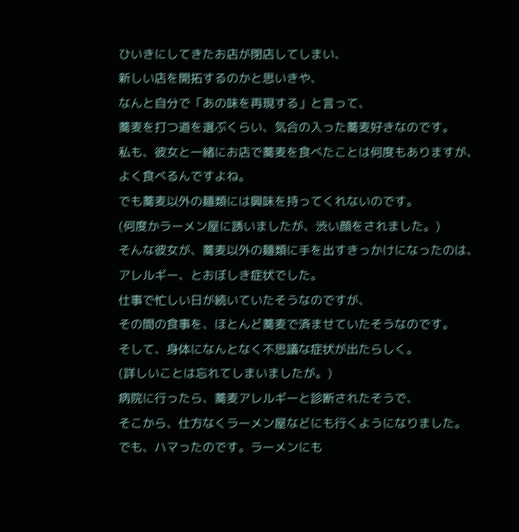ひいきにしてきたお店が閉店してしまい、
新しい店を開拓するのかと思いきや、
なんと自分で「あの味を再現する」と言って、
蕎麦を打つ道を選ぶくらい、気合の入った蕎麦好きなのです。
私も、彼女と一緒にお店で蕎麦を食べたことは何度もありますが、
よく食べるんですよね。
でも蕎麦以外の麺類には興味を持ってくれないのです。
(何度かラーメン屋に誘いましたが、渋い顔をされました。)
そんな彼女が、蕎麦以外の麺類に手を出すきっかけになったのは、
アレルギー、とおぼしき症状でした。
仕事で忙しい日が続いていたそうなのですが、
その間の食事を、ほとんど蕎麦で済ませていたそうなのです。
そして、身体になんとなく不思議な症状が出たらしく。
(詳しいことは忘れてしまいましたが。)
病院に行ったら、蕎麦アレルギーと診断されたそうで、
そこから、仕方なくラーメン屋などにも行くようになりました。
でも、ハマったのです。ラーメンにも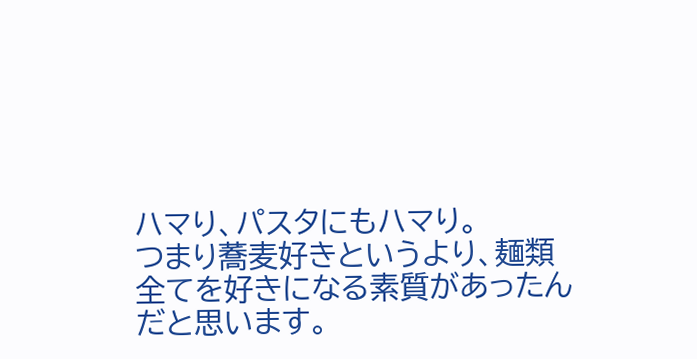ハマり、パスタにもハマり。
つまり蕎麦好きというより、麺類全てを好きになる素質があったんだと思います。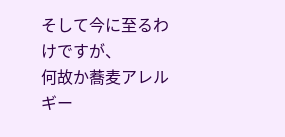そして今に至るわけですが、
何故か蕎麦アレルギー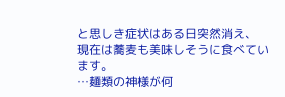と思しき症状はある日突然消え、
現在は蕎麦も美味しそうに食べています。
…麺類の神様が何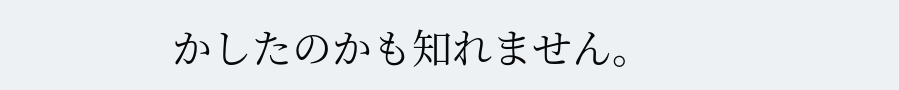かしたのかも知れません。